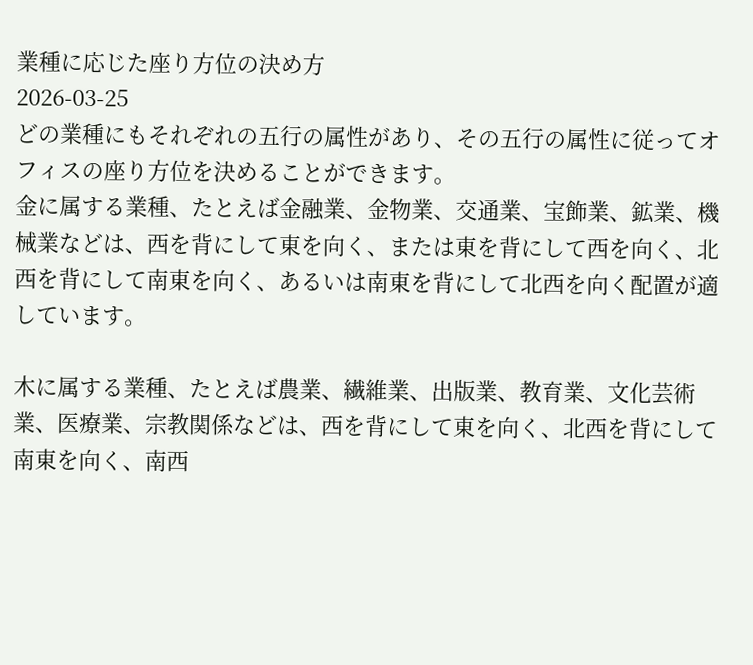業種に応じた座り方位の決め方
2026-03-25
どの業種にもそれぞれの五行の属性があり、その五行の属性に従ってオフィスの座り方位を決めることができます。
金に属する業種、たとえば金融業、金物業、交通業、宝飾業、鉱業、機械業などは、西を背にして東を向く、または東を背にして西を向く、北西を背にして南東を向く、あるいは南東を背にして北西を向く配置が適しています。

木に属する業種、たとえば農業、繊維業、出版業、教育業、文化芸術業、医療業、宗教関係などは、西を背にして東を向く、北西を背にして南東を向く、南西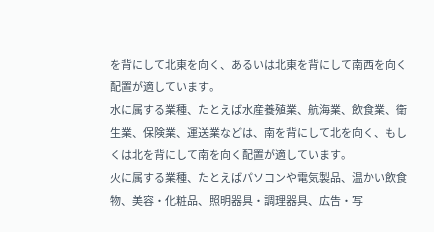を背にして北東を向く、あるいは北東を背にして南西を向く配置が適しています。
水に属する業種、たとえば水産養殖業、航海業、飲食業、衛生業、保険業、運送業などは、南を背にして北を向く、もしくは北を背にして南を向く配置が適しています。
火に属する業種、たとえばパソコンや電気製品、温かい飲食物、美容・化粧品、照明器具・調理器具、広告・写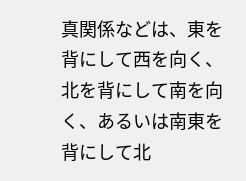真関係などは、東を背にして西を向く、北を背にして南を向く、あるいは南東を背にして北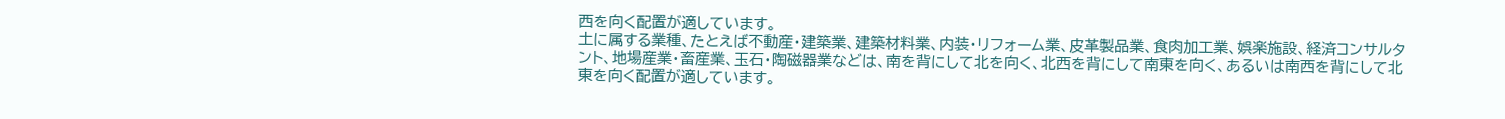西を向く配置が適しています。
土に属する業種、たとえば不動産・建築業、建築材料業、内装・リフォーム業、皮革製品業、食肉加工業、娯楽施設、経済コンサルタント、地場産業・畜産業、玉石・陶磁器業などは、南を背にして北を向く、北西を背にして南東を向く、あるいは南西を背にして北東を向く配置が適しています。